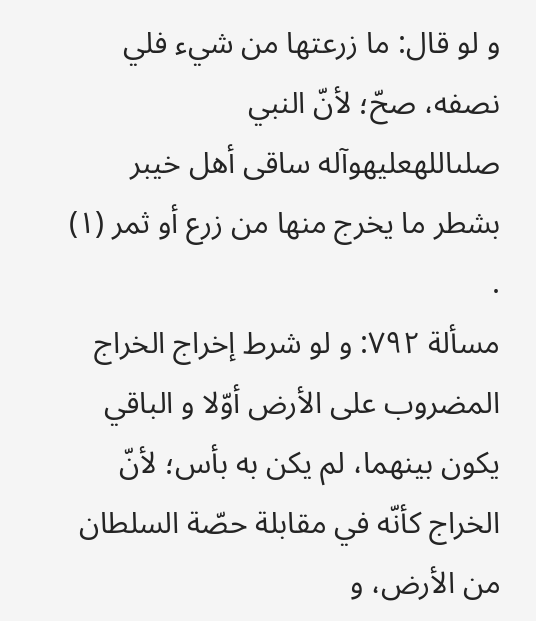و لو قال: ما زرعتها من شيء فلي نصفه، صحّ؛ لأنّ النبي صلىاللهعليهوآله ساقى أهل خيبر بشطر ما يخرج منها من زرع أو ثمر (١) .
مسألة ٧٩٢: و لو شرط إخراج الخراج المضروب على الأرض أوّلا و الباقي يكون بينهما، لم يكن به بأس؛ لأنّ الخراج كأنّه في مقابلة حصّة السلطان من الأرض، و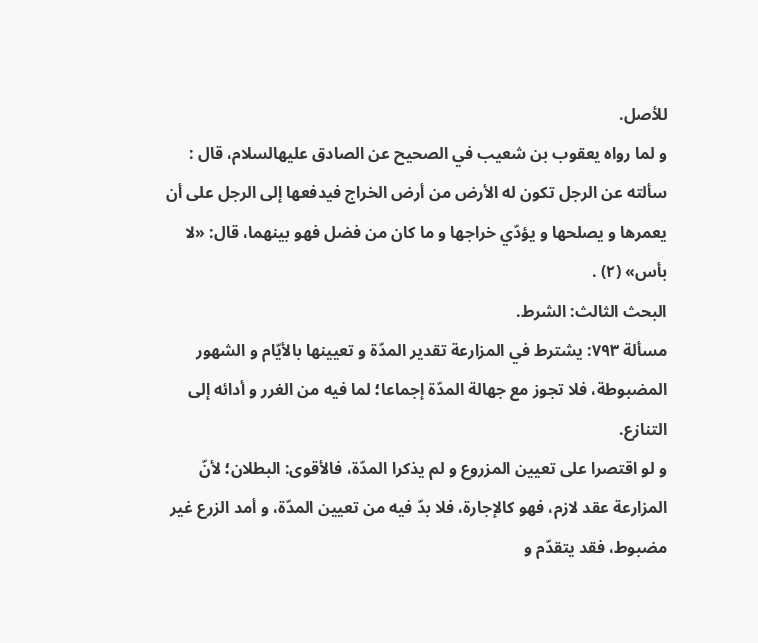للأصل.
و لما رواه يعقوب بن شعيب في الصحيح عن الصادق عليهالسلام، قال : سألته عن الرجل تكون له الأرض من أرض الخراج فيدفعها إلى الرجل على أن يعمرها و يصلحها و يؤدّي خراجها و ما كان من فضل فهو بينهما، قال: «لا بأس» (٢) .
البحث الثالث: الشرط.
مسألة ٧٩٣: يشترط في المزارعة تقدير المدّة و تعيينها بالأيّام و الشهور المضبوطة، فلا تجوز مع جهالة المدّة إجماعا؛ لما فيه من الغرر و أدائه إلى التنازع.
و لو اقتصرا على تعيين المزروع و لم يذكرا المدّة، فالأقوى: البطلان؛ لأنّ المزارعة عقد لازم، فهو كالإجارة، فلا بدّ فيه من تعيين المدّة، و أمد الزرع غير مضبوط، فقد يتقدّم و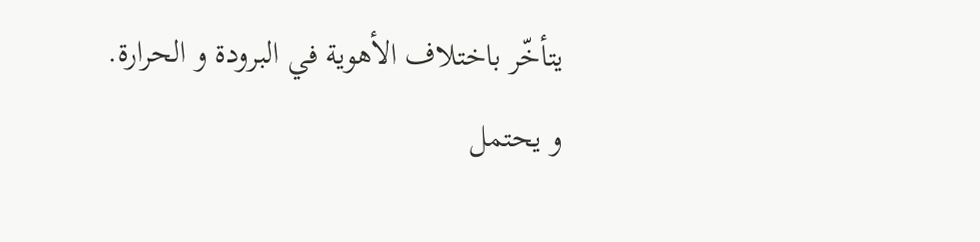يتأخّر باختلاف الأهوية في البرودة و الحرارة.
و يحتمل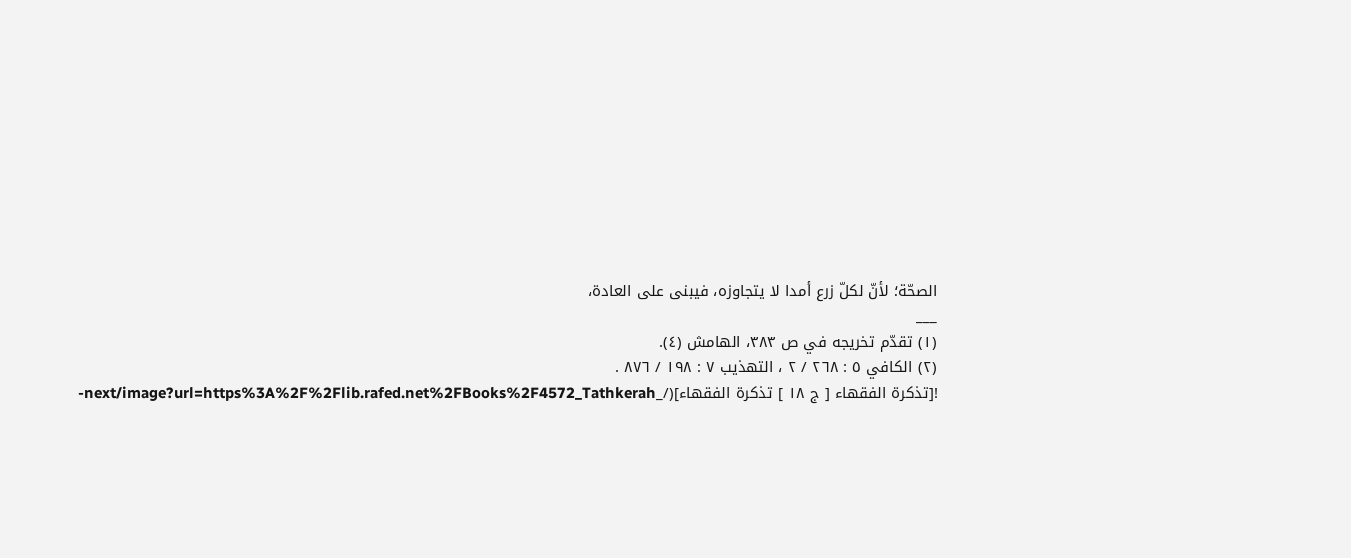الصحّة؛ لأنّ لكلّ زرع أمدا لا يتجاوزه، فيبنى على العادة،
___
(١) تقدّم تخريجه في ص ٣٨٣، الهامش (٤).
(٢) الكافي ٥ : ٢٦٨ / ٢ ، التهذيب ٧ : ١٩٨ / ٨٧٦ .
![تذكرة الفقهاء [ ج ١٨ ] تذكرة الفقهاء](/_next/image?url=https%3A%2F%2Flib.rafed.net%2FBooks%2F4572_Tathkerah-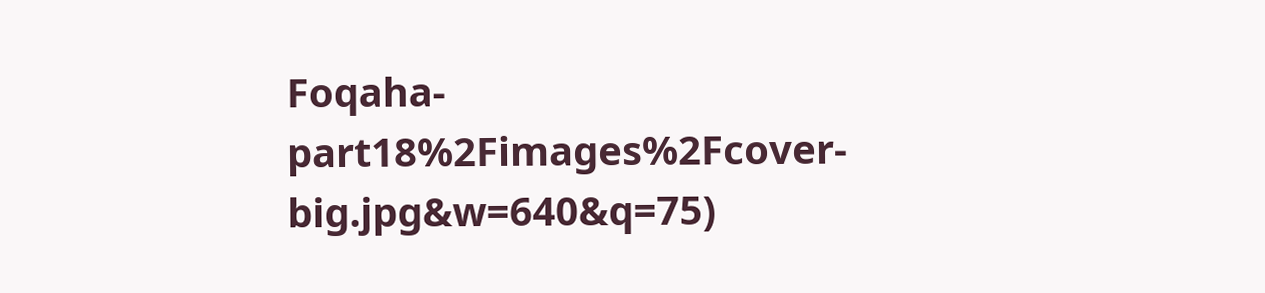Foqaha-part18%2Fimages%2Fcover-big.jpg&w=640&q=75)